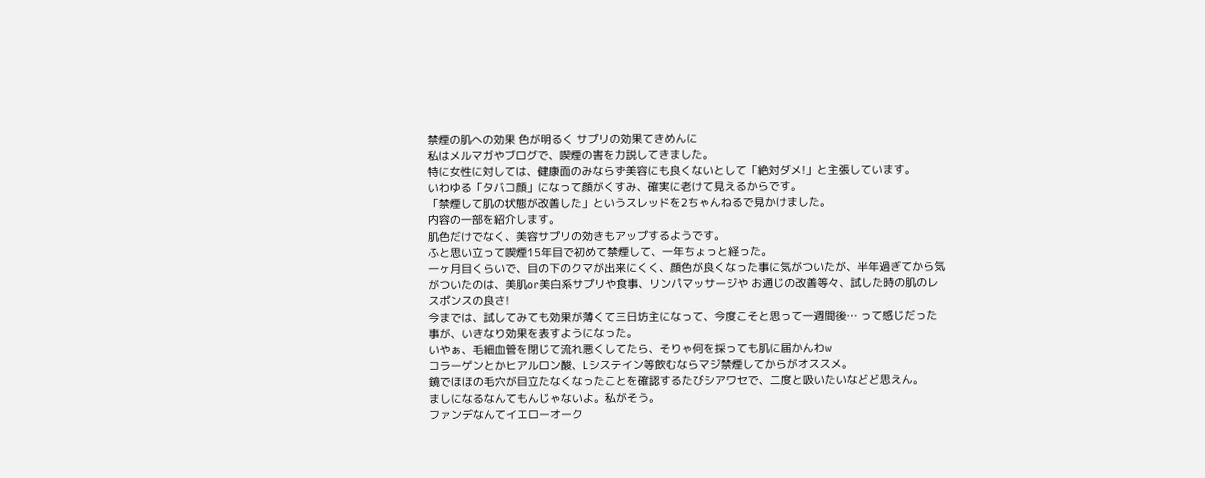禁煙の肌への効果 色が明るく サプリの効果てきめんに
私はメルマガやブログで、喫煙の害を力説してきました。
特に女性に対しては、健康面のみならず美容にも良くないとして「絶対ダメ!」と主張しています。
いわゆる「タバコ顔」になって顔がくすみ、確実に老けて見えるからです。
「禁煙して肌の状態が改善した」というスレッドを2ちゃんねるで見かけました。
内容の一部を紹介します。
肌色だけでなく、美容サプリの効きもアップするようです。
ふと思い立って喫煙15年目で初めて禁煙して、一年ちょっと経った。
一ヶ月目くらいで、目の下のクマが出来にくく、顔色が良くなった事に気がついたが、半年過ぎてから気がついたのは、美肌or美白系サプリや食事、リンパマッサージや お通じの改善等々、試した時の肌のレスポンスの良さ!
今までは、試してみても効果が薄くて三日坊主になって、今度こそと思って一週間後… って感じだった事が、いきなり効果を表すようになった。
いやぁ、毛細血管を閉じて流れ悪くしてたら、そりゃ何を採っても肌に届かんわw
コラーゲンとかヒアルロン酸、Lシステイン等飲むならマジ禁煙してからがオススメ。
鏡でほほの毛穴が目立たなくなったことを確認するたびシアワセで、二度と吸いたいなどど思えん。
ましになるなんてもんじゃないよ。私がそう。
ファンデなんてイエローオーク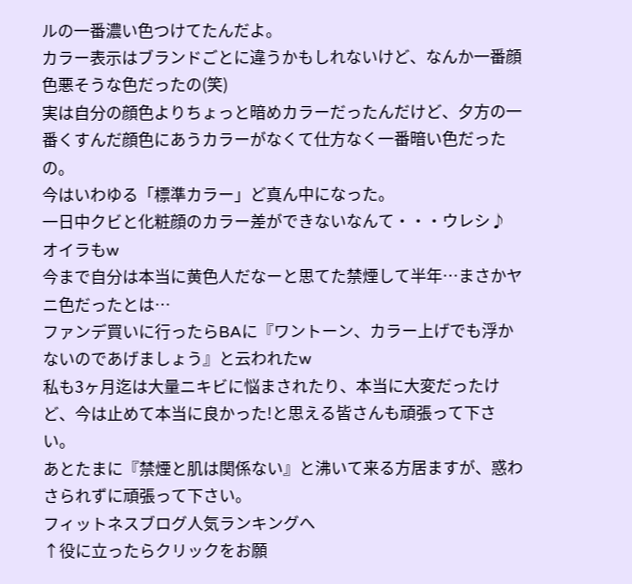ルの一番濃い色つけてたんだよ。
カラー表示はブランドごとに違うかもしれないけど、なんか一番顔色悪そうな色だったの(笑)
実は自分の顔色よりちょっと暗めカラーだったんだけど、夕方の一番くすんだ顔色にあうカラーがなくて仕方なく一番暗い色だったの。
今はいわゆる「標準カラー」ど真ん中になった。
一日中クビと化粧顔のカラー差ができないなんて・・・ウレシ♪
オイラもw
今まで自分は本当に黄色人だなーと思てた禁煙して半年…まさかヤニ色だったとは…
ファンデ買いに行ったらBAに『ワントーン、カラー上げでも浮かないのであげましょう』と云われたw
私も3ヶ月迄は大量ニキビに悩まされたり、本当に大変だったけど、今は止めて本当に良かった!と思える皆さんも頑張って下さい。
あとたまに『禁煙と肌は関係ない』と沸いて来る方居ますが、惑わさられずに頑張って下さい。
フィットネスブログ人気ランキングへ
↑役に立ったらクリックをお願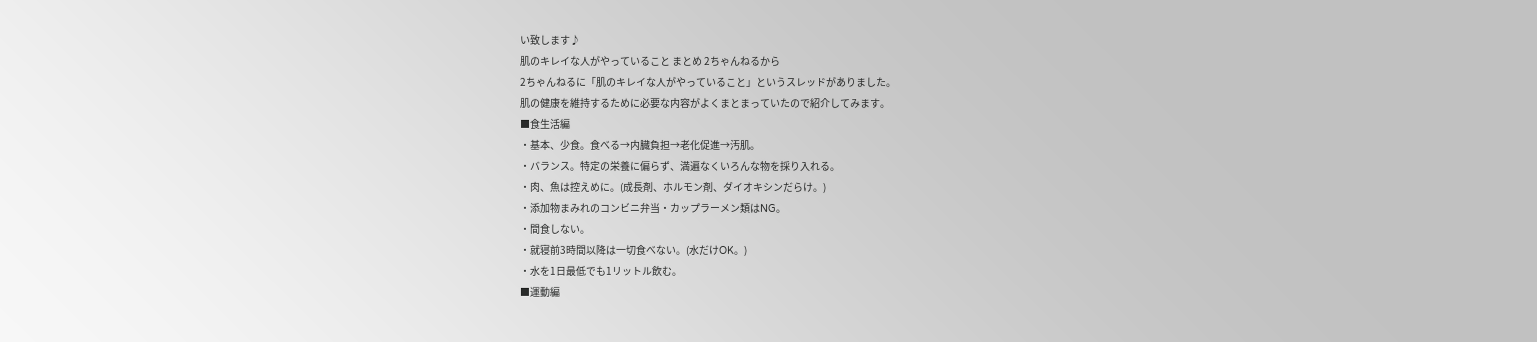い致します♪
肌のキレイな人がやっていること まとめ 2ちゃんねるから
2ちゃんねるに「肌のキレイな人がやっていること」というスレッドがありました。
肌の健康を維持するために必要な内容がよくまとまっていたので紹介してみます。
■食生活編
・基本、少食。食べる→内臓負担→老化促進→汚肌。
・バランス。特定の栄養に偏らず、満遍なくいろんな物を採り入れる。
・肉、魚は控えめに。(成長剤、ホルモン剤、ダイオキシンだらけ。)
・添加物まみれのコンビニ弁当・カップラーメン類はNG。
・間食しない。
・就寝前3時間以降は一切食べない。(水だけOK。)
・水を1日最低でも1リットル飲む。
■運動編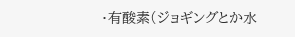・有酸素(ジョギングとか水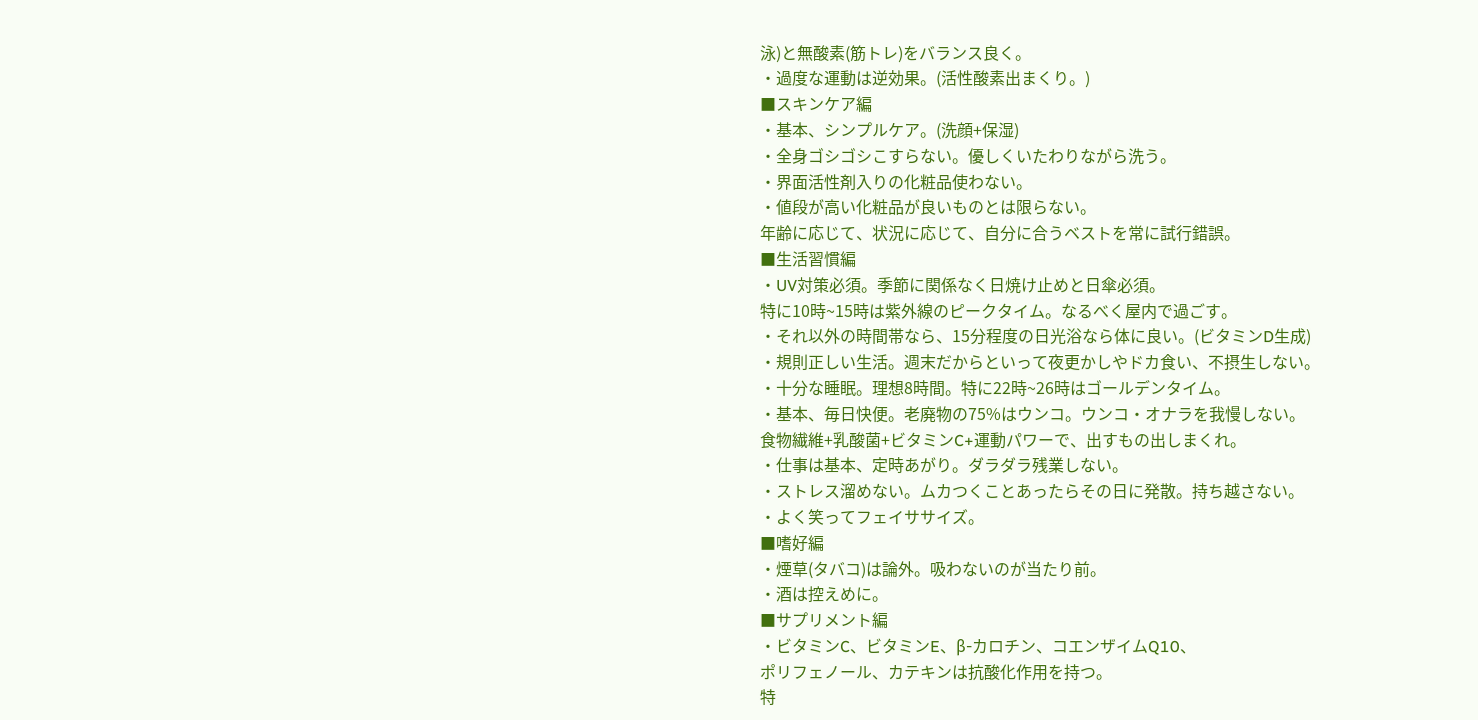泳)と無酸素(筋トレ)をバランス良く。
・過度な運動は逆効果。(活性酸素出まくり。)
■スキンケア編
・基本、シンプルケア。(洗顔+保湿)
・全身ゴシゴシこすらない。優しくいたわりながら洗う。
・界面活性剤入りの化粧品使わない。
・値段が高い化粧品が良いものとは限らない。
年齢に応じて、状況に応じて、自分に合うベストを常に試行錯誤。
■生活習慣編
・UV対策必須。季節に関係なく日焼け止めと日傘必須。
特に10時~15時は紫外線のピークタイム。なるべく屋内で過ごす。
・それ以外の時間帯なら、15分程度の日光浴なら体に良い。(ビタミンD生成)
・規則正しい生活。週末だからといって夜更かしやドカ食い、不摂生しない。
・十分な睡眠。理想8時間。特に22時~26時はゴールデンタイム。
・基本、毎日快便。老廃物の75%はウンコ。ウンコ・オナラを我慢しない。
食物繊維+乳酸菌+ビタミンC+運動パワーで、出すもの出しまくれ。
・仕事は基本、定時あがり。ダラダラ残業しない。
・ストレス溜めない。ムカつくことあったらその日に発散。持ち越さない。
・よく笑ってフェイササイズ。
■嗜好編
・煙草(タバコ)は論外。吸わないのが当たり前。
・酒は控えめに。
■サプリメント編
・ビタミンC、ビタミンE、β-カロチン、コエンザイムQ10、
ポリフェノール、カテキンは抗酸化作用を持つ。
特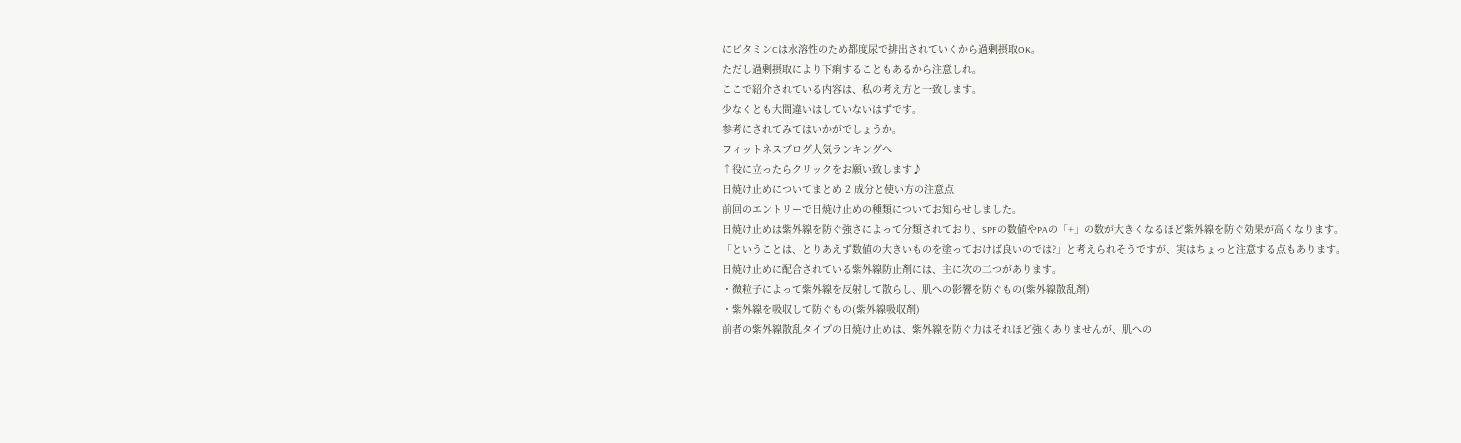にビタミンCは水溶性のため都度尿で排出されていくから過剰摂取OK。
ただし過剰摂取により下痢することもあるから注意しれ。
ここで紹介されている内容は、私の考え方と一致します。
少なくとも大間違いはしていないはずです。
参考にされてみてはいかがでしょうか。
フィットネスブログ人気ランキングへ
↑役に立ったらクリックをお願い致します♪
日焼け止めについてまとめ 2 成分と使い方の注意点
前回のエントリーで日焼け止めの種類についてお知らせしました。
日焼け止めは紫外線を防ぐ強さによって分類されており、SPFの数値やPAの「+」の数が大きくなるほど紫外線を防ぐ効果が高くなります。
「ということは、とりあえず数値の大きいものを塗っておけば良いのでは?」と考えられそうですが、実はちょっと注意する点もあります。
日焼け止めに配合されている紫外線防止剤には、主に次の二つがあります。
・微粒子によって紫外線を反射して散らし、肌への影響を防ぐもの(紫外線散乱剤)
・紫外線を吸収して防ぐもの(紫外線吸収剤)
前者の紫外線散乱タイプの日焼け止めは、紫外線を防ぐ力はそれほど強くありませんが、肌への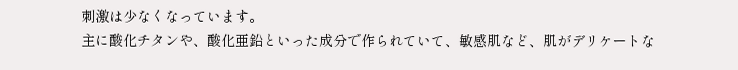刺激は少なくなっています。
主に酸化チタンや、酸化亜鉛といった成分で作られていて、敏感肌など、肌がデリケートな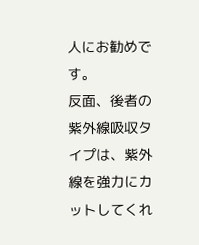人にお勧めです。
反面、後者の紫外線吸収タイプは、紫外線を強力にカットしてくれ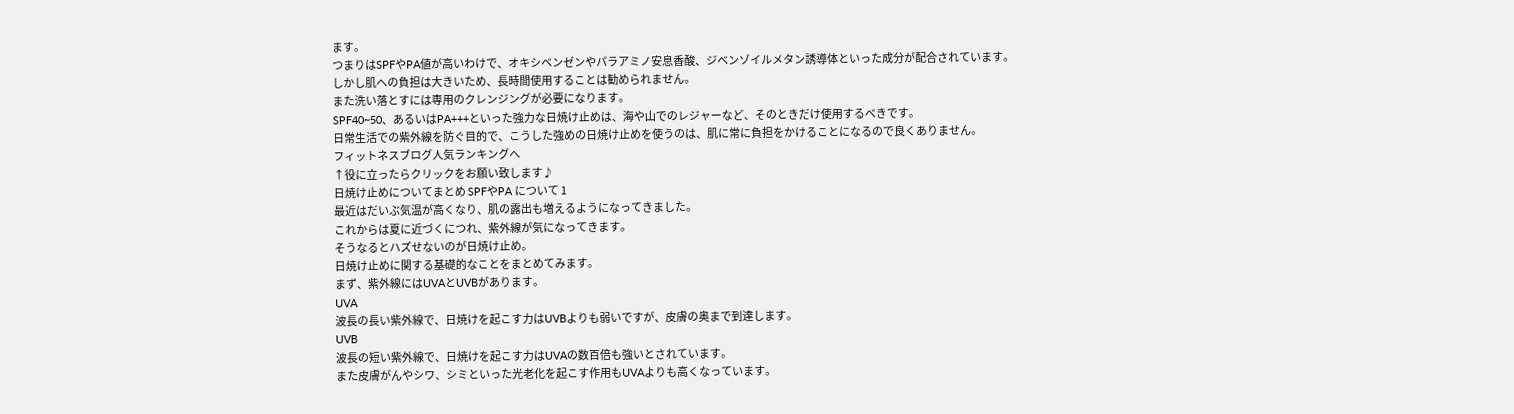ます。
つまりはSPFやPA値が高いわけで、オキシベンゼンやパラアミノ安息香酸、ジベンゾイルメタン誘導体といった成分が配合されています。
しかし肌への負担は大きいため、長時間使用することは勧められません。
また洗い落とすには専用のクレンジングが必要になります。
SPF40~50、あるいはPA+++といった強力な日焼け止めは、海や山でのレジャーなど、そのときだけ使用するべきです。
日常生活での紫外線を防ぐ目的で、こうした強めの日焼け止めを使うのは、肌に常に負担をかけることになるので良くありません。
フィットネスブログ人気ランキングへ
↑役に立ったらクリックをお願い致します♪
日焼け止めについてまとめ SPFやPA について 1
最近はだいぶ気温が高くなり、肌の露出も増えるようになってきました。
これからは夏に近づくにつれ、紫外線が気になってきます。
そうなるとハズせないのが日焼け止め。
日焼け止めに関する基礎的なことをまとめてみます。
まず、紫外線にはUVAとUVBがあります。
UVA
波長の長い紫外線で、日焼けを起こす力はUVBよりも弱いですが、皮膚の奥まで到達します。
UVB
波長の短い紫外線で、日焼けを起こす力はUVAの数百倍も強いとされています。
また皮膚がんやシワ、シミといった光老化を起こす作用もUVAよりも高くなっています。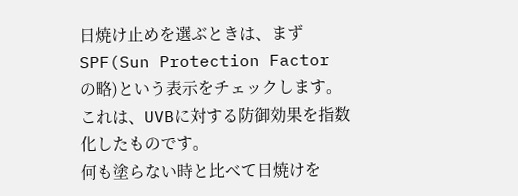日焼け止めを選ぶときは、まずSPF(Sun Protection Factor の略)という表示をチェックします。
これは、UVBに対する防御効果を指数化したものです。
何も塗らない時と比べて日焼けを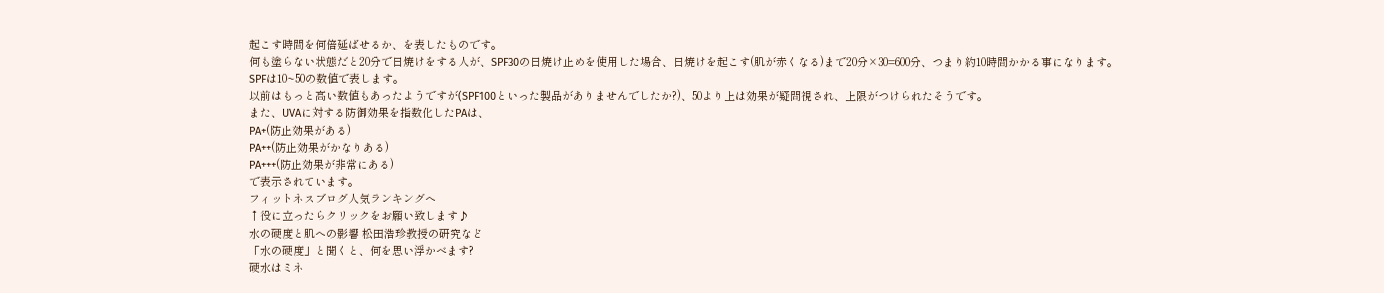起こす時間を何倍延ばせるか、を表したものです。
何も塗らない状態だと20分で日焼けをする人が、SPF30の日焼け止めを使用した場合、日焼けを起こす(肌が赤くなる)まで20分×30=600分、つまり約10時間かかる事になります。
SPFは10~50の数値で表します。
以前はもっと高い数値もあったようですが(SPF100といった製品がありませんでしたか?)、50より上は効果が疑問視され、上限がつけられたそうです。
また、UVAに対する防御効果を指数化したPAは、
PA+(防止効果がある)
PA++(防止効果がかなりある)
PA+++(防止効果が非常にある)
で表示されています。
フィットネスブログ人気ランキングへ
↑役に立ったらクリックをお願い致します♪
水の硬度と肌への影響 松田浩珍教授の研究など
「水の硬度」と聞くと、何を思い浮かべます?
硬水はミネ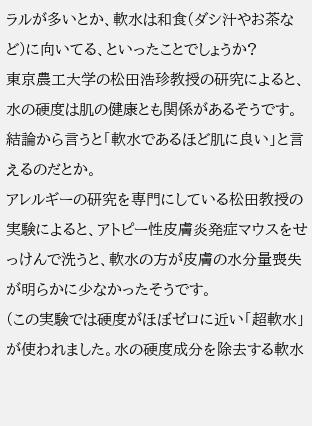ラルが多いとか、軟水は和食(ダシ汁やお茶など)に向いてる、といったことでしょうか?
東京農工大学の松田浩珍教授の研究によると、水の硬度は肌の健康とも関係があるそうです。
結論から言うと「軟水であるほど肌に良い」と言えるのだとか。
アレルギーの研究を専門にしている松田教授の実験によると、アトピー性皮膚炎発症マウスをせっけんで洗うと、軟水の方が皮膚の水分量喪失が明らかに少なかったそうです。
(この実験では硬度がほぼゼロに近い「超軟水」が使われました。水の硬度成分を除去する軟水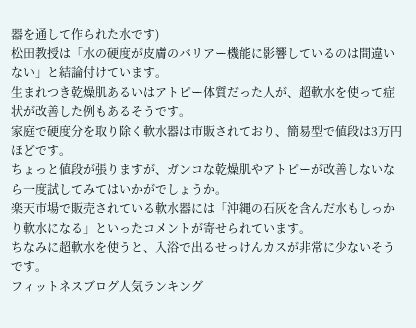器を通して作られた水です)
松田教授は「水の硬度が皮膚のバリアー機能に影響しているのは間違いない」と結論付けています。
生まれつき乾燥肌あるいはアトピー体質だった人が、超軟水を使って症状が改善した例もあるそうです。
家庭で硬度分を取り除く軟水器は市販されており、簡易型で値段は3万円ほどです。
ちょっと値段が張りますが、ガンコな乾燥肌やアトピーが改善しないなら一度試してみてはいかがでしょうか。
楽天市場で販売されている軟水器には「沖縄の石灰を含んだ水もしっかり軟水になる」といったコメントが寄せられています。
ちなみに超軟水を使うと、入浴で出るせっけんカスが非常に少ないそうです。
フィットネスブログ人気ランキング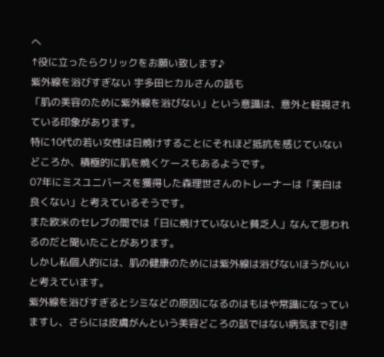へ
↑役に立ったらクリックをお願い致します♪
紫外線を浴びすぎない 宇多田ヒカルさんの話も
「肌の美容のために紫外線を浴びない」という意識は、意外と軽視されている印象があります。
特に10代の若い女性は日焼けすることにそれほど抵抗を感じていないどころか、積極的に肌を焼くケースもあるようです。
07年にミスユニバースを獲得した森理世さんのトレーナーは「美白は良くない」と考えているそうです。
また欧米のセレブの間では「日に焼けていないと貧乏人」なんて思われるのだと聞いたことがあります。
しかし私個人的には、肌の健康のためには紫外線は浴びないほうがいいと考えています。
紫外線を浴びすぎるとシミなどの原因になるのはもはや常識になっていますし、さらには皮膚がんという美容どころの話ではない病気まで引き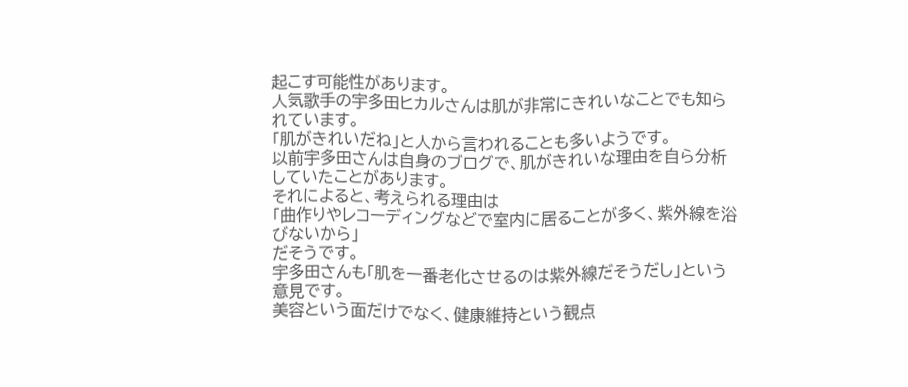起こす可能性があります。
人気歌手の宇多田ヒカルさんは肌が非常にきれいなことでも知られています。
「肌がきれいだね」と人から言われることも多いようです。
以前宇多田さんは自身のブログで、肌がきれいな理由を自ら分析していたことがあります。
それによると、考えられる理由は
「曲作りやレコーディングなどで室内に居ることが多く、紫外線を浴びないから」
だそうです。
宇多田さんも「肌を一番老化させるのは紫外線だそうだし」という意見です。
美容という面だけでなく、健康維持という観点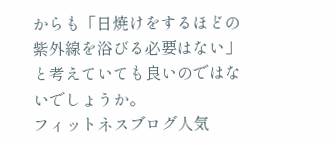からも「日焼けをするほどの紫外線を浴びる必要はない」と考えていても良いのではないでしょうか。
フィットネスブログ人気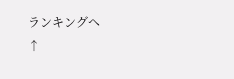ランキングへ
↑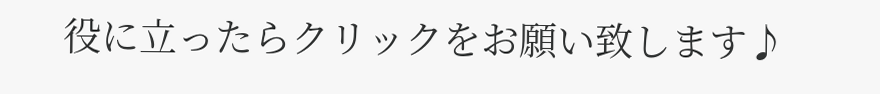役に立ったらクリックをお願い致します♪